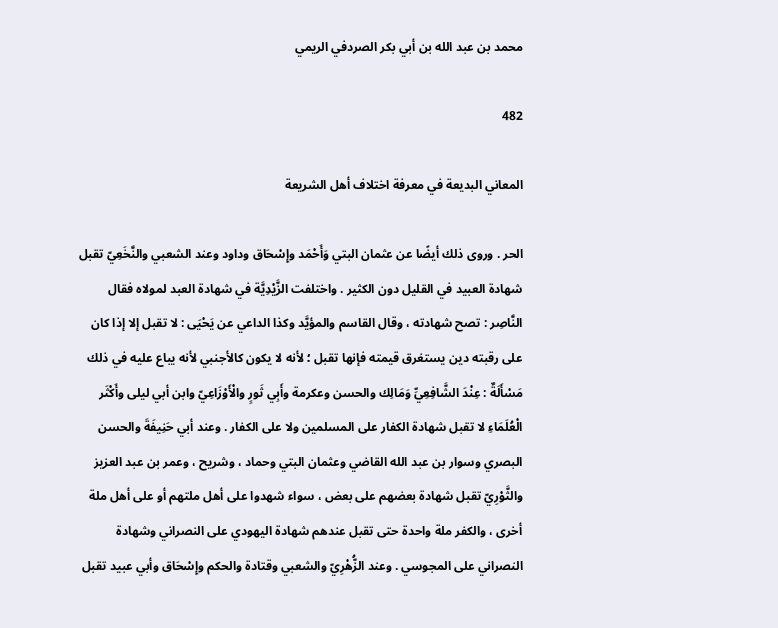محمد بن عبد الله بن أبي بكر الصردفي الريمي

482

المعاني البديعة في معرفة اختلاف أهل الشريعة

الحر . وروى ذلك أيضًا عن عثمان البتي وَأَحْمَد وإِسْحَاق وداود وعند الشعبي والنَّخَعِيّ تقبل شهادة العبيد في القليل دون الكثير . واختلفت الزَّيْدِيَّة في شهادة العبد لمولاه فقال النَّاصِر : تصح شهادته ، وقال القاسم والمؤيَّد وكذا الداعي عن يَحْيَى : لا تقبل إلا إذا كان على رقبته دين يستغرق قيمته فإنها تقبل ؛ لأنه لا يكون كالأجنبي لأنه يباع عليه في ذلك مَسْأَلَةٌ : عِنْدَ الشَّافِعِيِّ وَمَالِك والحسن وعكرمة وأَبِي ثَورٍ والْأَوْزَاعِيّ وابن أبي ليلى وأَكْثَر الْعُلَمَاءِ لا تقبل شهادة الكفار على المسلمين ولا على الكفار . وعند أبي حَنِيفَةَ والحسن البصري وسوار بن عبد الله القاضي وعثمان البتي وحماد ، وشريح ، وعمر بن عبد العزيز والثَّوْرِيّ تقبل شهادة بعضهم على بعض ، سواء شهدوا على أهل ملتهم أو على أهل ملة أخرى ، والكفر ملة واحدة حتى تقبل عندهم شهادة اليهودي على النصراني وشهادة النصراني على المجوسي . وعند الزُّهْرِيّ والشعبي وقتادة والحكم وإِسْحَاق وأبي عبيد تقبل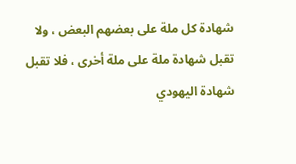شهادة كل ملة على بعضهم البعض ، ولا تقبل شهادة ملة على ملة أخرى ، فلا تقبل شهادة اليهودي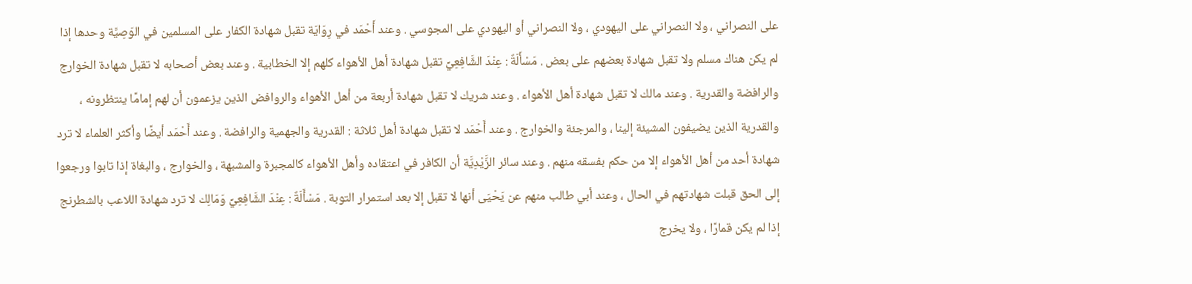على النصراني ، ولا النصراني على اليهودي ، ولا النصراني أو اليهودي على المجوسي . وعند أَحْمَد في رِوَايَة تقبل شهادة الكفار على المسلمين في الوَصِيَّة وحدها إذا لم يكن هناك مسلم ولا تقبل شهادة بعضهم على بعض . مَسْأَلَةٌ : عِنْدَ الشَّافِعِيِّ تقبل شهادة أهل الأهواء كلهم إلا الخطابية . وعند بعض أصحابه لا تقبل شهادة الخوارج والرافضة والقدرية . وعند مالك لا تقبل شهادة أهل الأهواء . وعند شريك لا تقبل شهادة أربعة من أهل الأهواء والروافض الذين يزعمون أن لهم إمامًا ينتظرونه ، والقدرية الذين يضيفون المشيئة إلينا ، والمرجئة والخوارج . وعند أَحْمَد لا تقبل شهادة أهل ثلاثة : القدرية والجهمية والرافضة . وعند أَحْمَد أيضًا وأكثر العلماء لا ترد شهادة أحد من أهل الأهواء إلا من حكم بفسقه منهم . وعند سائر الزَّيْدِيَّة أن الكافر في اعتقاده وأهل الأهواء كالمجبرة والمشبهة ، والخوارج ، والبغاة إذا تابوا ورجعوا إلى الحق قبلت شهادتهم في الحال ، وعند أبي طالب منهم عن يَحْيَى أنها لا تقبل إلا بعد استمرار التوبة . مَسْأَلَةٌ : عِنْدَ الشَّافِعِيِّ وَمَالِك لا ترد شهادة اللاعب بالشطرنج إذا لم يكن قمارًا ، ولا يخرج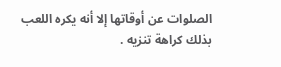الصلوات عن أوقاتها إلا أنه يكره اللعب بذلك كراهة تنزيه .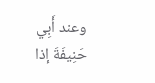وعند أَبِي حَنِيفَةَ إذا